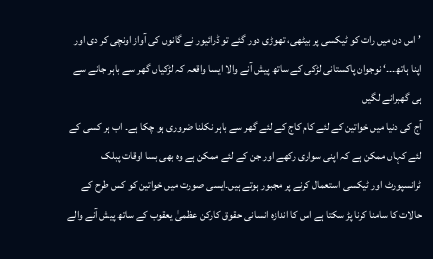’اس دن میں رات کو ٹیکسی پر بیٹھی، تھوڑی دور گئے تو ڈرائیور نے گانوں کی آواز اونچی کر دی اور اپنا ہاتھ۔۔۔‘ نوجوان پاکستانی لڑکی کے ساتھ پیش آنے والا ایسا واقعہ کہ لڑکیاں گھر سے باہر جانے سے ہی گھبرانے لگیں
آج کی دنیا میں خواتین کے لئے کام کاج کے لئے گھر سے باہر نکلنا ضروری ہو چکا ہے۔ اب ہر کسی کے لئے کہاں ممکن ہے کہ اپنی سواری رکھے اور جن کے لئے ممکن ہے وہ بھی بسا اوقات پبلک ٹرانسپورٹ اور ٹیکسی استعمال کرنے پر مجبور ہوتے ہیں۔ایسی صورت میں خواتین کو کس طرح کے حالات کا سامنا کرنا پڑ سکتا ہے اس کا اندازہ انسانی حقوق کارکن عظمیٰ یعقوب کے ساتھ پیش آنے والے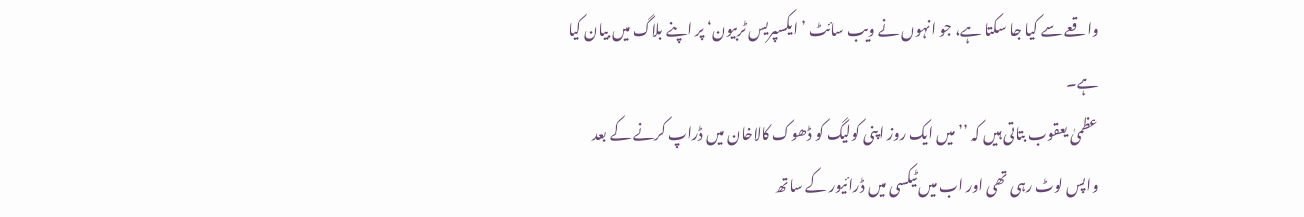واقعے سے کیا جا سکتا ہے، جو انہوں نے ویب سائٹ ’ایکسپریس ٹربیون‘ پر اپنے بلاگ میں بیان کیا ہے۔
عظمیٰ یعقوب بتاتی ہیں کہ ’’میں ایک روز اپنی کولیگ کو ڈھوک کالاخان میں ڈراپ کرنے کے بعد واپس لوٹ رہی تھی اور اب میں ٹیکسی میں ڈرائیور کے ساتھ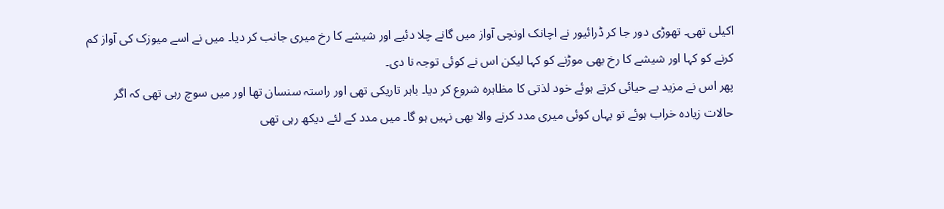اکیلی تھی۔ تھوڑی دور جا کر ڈرائیور نے اچانک اونچی آواز میں گانے چلا دئیے اور شیشے کا رخ میری جانب کر دیا۔ میں نے اسے میوزک کی آواز کم کرنے کو کہا اور شیشے کا رخ بھی موڑنے کو کہا لیکن اس نے کوئی توجہ نا دی۔
پھر اس نے مزید بے حیائی کرتے ہوئے خود لذتی کا مظاہرہ شروع کر دیا۔ باہر تاریکی تھی اور راستہ سنسان تھا اور میں سوچ رہی تھی کہ اگر حالات زیادہ خراب ہوئے تو یہاں کوئی میری مدد کرنے والا بھی نہیں ہو گا۔ میں مدد کے لئے دیکھ رہی تھی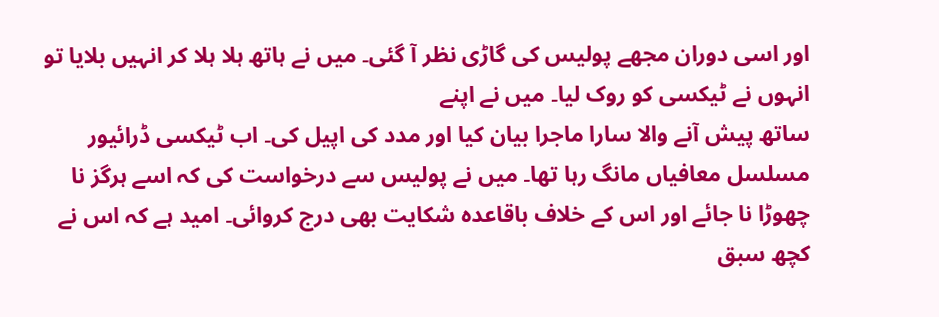اور اسی دوران مجھے پولیس کی گاڑی نظر آ گئی۔ میں نے ہاتھ ہلا ہلا کر انہیں بلایا تو انہوں نے ٹیکسی کو روک لیا۔ میں نے اپنے
ساتھ پیش آنے والا سارا ماجرا بیان کیا اور مدد کی اپیل کی۔ اب ٹیکسی ڈرائیور مسلسل معافیاں مانگ رہا تھا۔ میں نے پولیس سے درخواست کی کہ اسے ہرگز نا چھوڑا نا جائے اور اس کے خلاف باقاعدہ شکایت بھی درج کروائی۔ امید ہے کہ اس نے کچھ سبق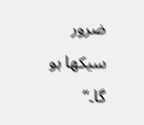ضرور سیکھا ہو گا۔‘‘